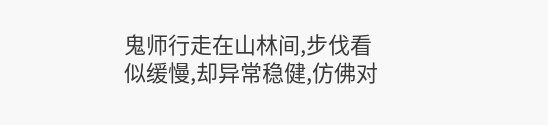鬼师行走在山林间,步伐看似缓慢,却异常稳健,仿佛对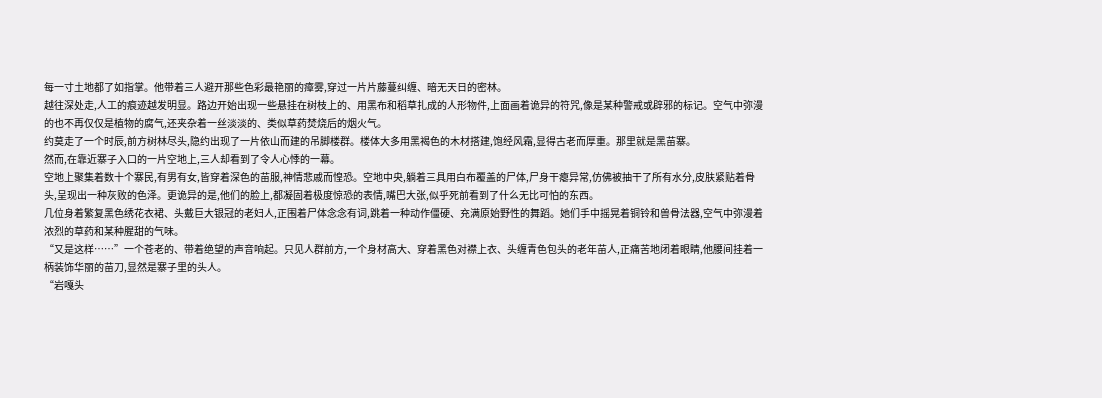每一寸土地都了如指掌。他带着三人避开那些色彩最艳丽的瘴雾,穿过一片片藤蔓纠缠、暗无天日的密林。
越往深处走,人工的痕迹越发明显。路边开始出现一些悬挂在树枝上的、用黑布和稻草扎成的人形物件,上面画着诡异的符咒,像是某种警戒或辟邪的标记。空气中弥漫的也不再仅仅是植物的腐气,还夹杂着一丝淡淡的、类似草药焚烧后的烟火气。
约莫走了一个时辰,前方树林尽头,隐约出现了一片依山而建的吊脚楼群。楼体大多用黑褐色的木材搭建,饱经风霜,显得古老而厚重。那里就是黑苗寨。
然而,在靠近寨子入口的一片空地上,三人却看到了令人心悸的一幕。
空地上聚集着数十个寨民,有男有女,皆穿着深色的苗服,神情悲戚而惶恐。空地中央,躺着三具用白布覆盖的尸体,尸身干瘪异常,仿佛被抽干了所有水分,皮肤紧贴着骨头,呈现出一种灰败的色泽。更诡异的是,他们的脸上,都凝固着极度惊恐的表情,嘴巴大张,似乎死前看到了什么无比可怕的东西。
几位身着繁复黑色绣花衣裙、头戴巨大银冠的老妇人,正围着尸体念念有词,跳着一种动作僵硬、充满原始野性的舞蹈。她们手中摇晃着铜铃和兽骨法器,空气中弥漫着浓烈的草药和某种腥甜的气味。
“又是这样……”一个苍老的、带着绝望的声音响起。只见人群前方,一个身材高大、穿着黑色对襟上衣、头缠青色包头的老年苗人,正痛苦地闭着眼睛,他腰间挂着一柄装饰华丽的苗刀,显然是寨子里的头人。
“岩嘎头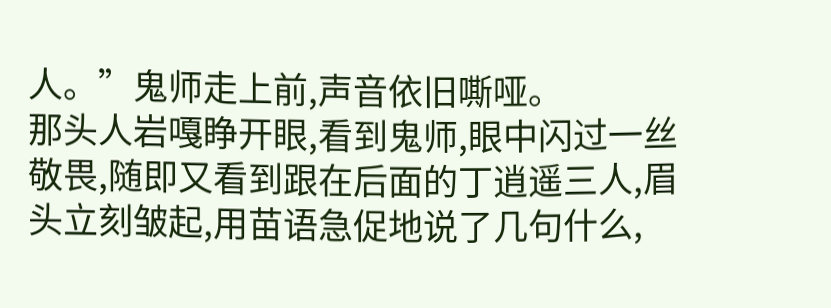人。”鬼师走上前,声音依旧嘶哑。
那头人岩嘎睁开眼,看到鬼师,眼中闪过一丝敬畏,随即又看到跟在后面的丁逍遥三人,眉头立刻皱起,用苗语急促地说了几句什么,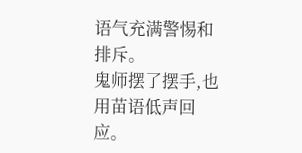语气充满警惕和排斥。
鬼师摆了摆手,也用苗语低声回应。